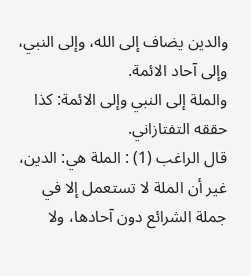والدين يضاف إلى الله، وإلى النبي، وإلى آحاد الائمة.
والملة إلى النبي وإلى الائمة: كذا حققه التفتازاني.
قال الراغب (1) : الملة هي: الدين، غير أن الملة لا تستعمل إلا في جملة الشرائع دون آحادها، ولا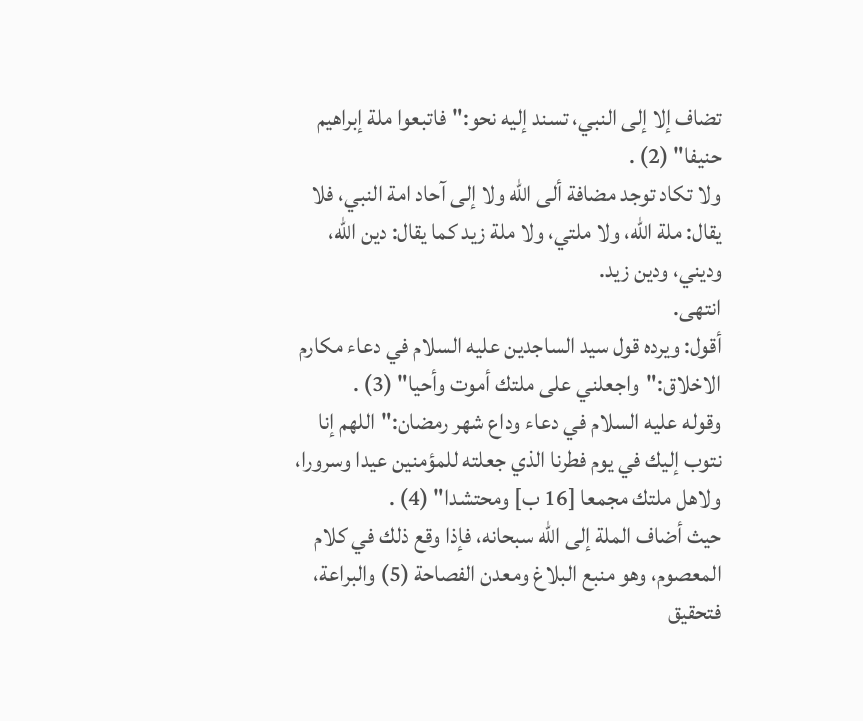تضاف إلا إلى النبي، تسند إليه نحو:"فاتبعوا ملة إبراهيم حنيفا" (2) .
ولا تكاد توجد مضافة ألى الله ولا إلى آحاد امة النبي، فلا يقال: ملة الله، ولا ملتي، ولا ملة زيد كما يقال: دين الله، وديني، ودين زيد.
انتهى.
أقول: ويرده قول سيد الساجدين عليه السلام في دعاء مكارم الاخلاق:"واجعلني على ملتك أموت وأحيا" (3) .
وقوله عليه السلام في دعاء وداع شهر رمضان:"اللهم إنا نتوب إليك في يوم فطرنا الذي جعلته للمؤمنين عيدا وسرورا، ولاهل ملتك مجمعا [16 ب] ومحتشدا" (4) .
حيث أضاف الملة إلى الله سبحانه، فإذا وقع ذلك في كلام المعصوم، وهو منبع البلاغ ومعدن الفصاحة (5) والبراعة، فتحقيق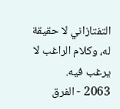التفتازاني لا حقيقة له، وكلام الراغب لا يرغب فيه.
2063 - الفرق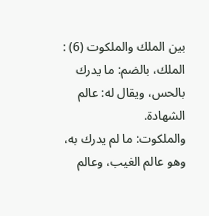بين الملك والملكوت (6) : الملك، بالضم: ما يدرك بالحس، ويقال له: عالم الشهادة.
والملكوت: ما لم يدرك به، وهو عالم الغيب، وعالم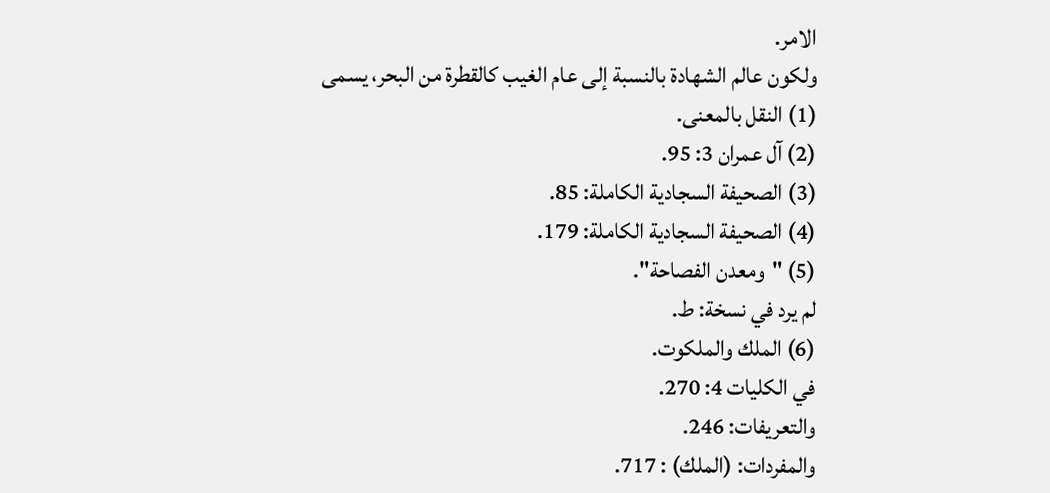الامر.
ولكون عالم الشهادة بالنسبة إلى عام الغيب كالقطرة من البحر، يسمى
(1) النقل بالمعنى.
(2) آل عمران 3: 95.
(3) الصحيفة السجادية الكاملة: 85.
(4) الصحيفة السجادية الكاملة: 179.
(5) "ومعدن الفصاحة".
لم يرد في نسخة: ط.
(6) الملك والملكوت.
في الكليات 4: 270.
والتعريفات: 246.
والمفردات: (الملك) : 717.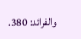والفرائد: 380.